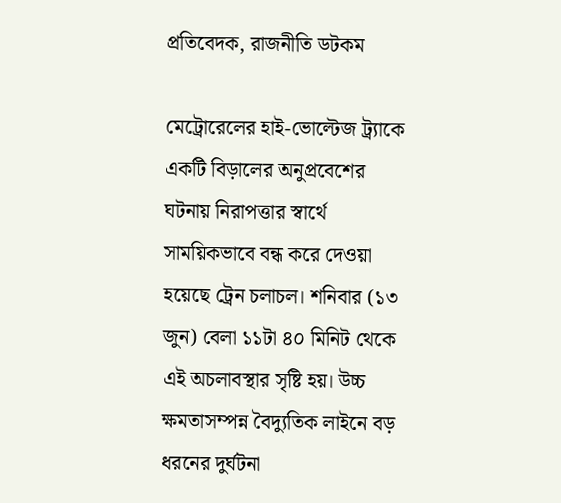প্রতিবেদক, রাজনীতি ডটকম

মেট্রোরেলের হাই-ভোল্টেজ ট্র্যাকে একটি বিড়ালের অনুপ্রবেশের ঘটনায় নিরাপত্তার স্বার্থে সাময়িকভাবে বন্ধ করে দেওয়া হয়েছে ট্রেন চলাচল। শনিবার (১৩ জুন) বেলা ১১টা ৪০ মিনিট থেকে এই অচলাবস্থার সৃষ্টি হয়। উচ্চ ক্ষমতাসম্পন্ন বৈদ্যুতিক লাইনে বড় ধরনের দুর্ঘটনা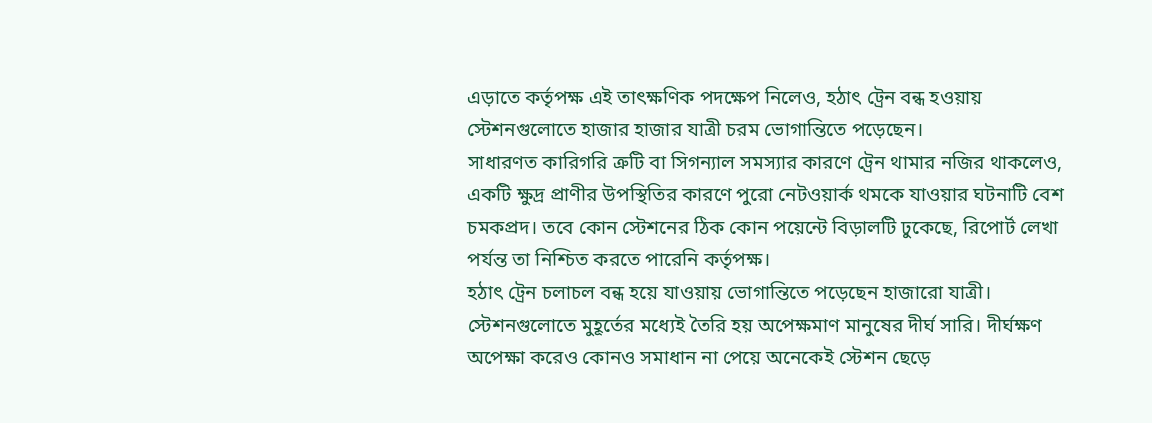এড়াতে কর্তৃপক্ষ এই তাৎক্ষণিক পদক্ষেপ নিলেও, হঠাৎ ট্রেন বন্ধ হওয়ায় স্টেশনগুলোতে হাজার হাজার যাত্রী চরম ভোগান্তিতে পড়েছেন।
সাধারণত কারিগরি ত্রুটি বা সিগন্যাল সমস্যার কারণে ট্রেন থামার নজির থাকলেও, একটি ক্ষুদ্র প্রাণীর উপস্থিতির কারণে পুরো নেটওয়ার্ক থমকে যাওয়ার ঘটনাটি বেশ চমকপ্রদ। তবে কোন স্টেশনের ঠিক কোন পয়েন্টে বিড়ালটি ঢুকেছে, রিপোর্ট লেখা পর্যন্ত তা নিশ্চিত করতে পারেনি কর্তৃপক্ষ।
হঠাৎ ট্রেন চলাচল বন্ধ হয়ে যাওয়ায় ভোগান্তিতে পড়েছেন হাজারো যাত্রী। স্টেশনগুলোতে মুহূর্তের মধ্যেই তৈরি হয় অপেক্ষমাণ মানুষের দীর্ঘ সারি। দীর্ঘক্ষণ অপেক্ষা করেও কোনও সমাধান না পেয়ে অনেকেই স্টেশন ছেড়ে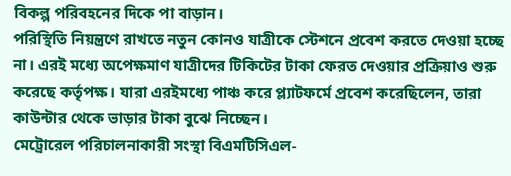বিকল্প পরিবহনের দিকে পা বাড়ান।
পরিস্থিতি নিয়ন্ত্রণে রাখতে নতুন কোনও যাত্রীকে স্টেশনে প্রবেশ করতে দেওয়া হচ্ছে না। এরই মধ্যে অপেক্ষমাণ যাত্রীদের টিকিটের টাকা ফেরত দেওয়ার প্রক্রিয়াও শুরু করেছে কর্তৃপক্ষ। যারা এরইমধ্যে পাঞ্চ করে প্ল্যাটফর্মে প্রবেশ করেছিলেন, তারা কাউন্টার থেকে ভাড়ার টাকা বুঝে নিচ্ছেন।
মেট্রোরেল পরিচালনাকারী সংস্থা বিএমটিসিএল-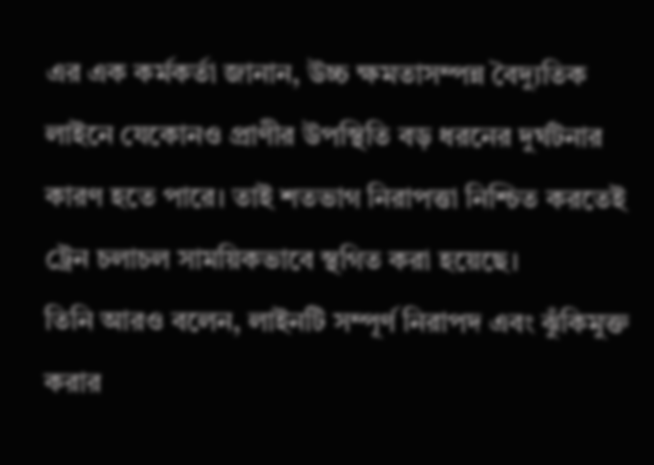এর এক কর্মকর্তা জানান, উচ্চ ক্ষমতাসম্পন্ন বৈদ্যুতিক লাইনে যেকোনও প্রাণীর উপস্থিতি বড় ধরনের দুর্ঘটনার কারণ হতে পারে। তাই শতভাগ নিরাপত্তা নিশ্চিত করতেই ট্রেন চলাচল সাময়িকভাবে স্থগিত করা হয়েছে।
তিনি আরও বলেন, লাইনটি সম্পূর্ণ নিরাপদ এবং ঝুঁকিমুক্ত করার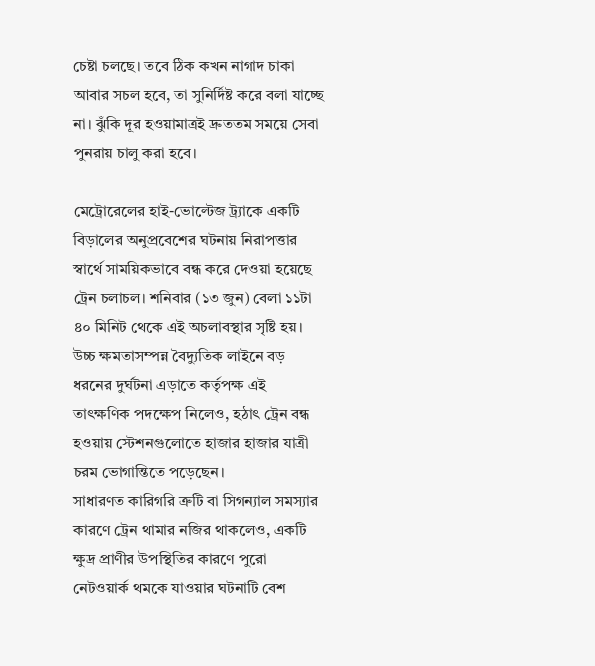চেষ্টা চলছে। তবে ঠিক কখন নাগাদ চাকা আবার সচল হবে, তা সুনির্দিষ্ট করে বলা যাচ্ছে না। ঝুঁকি দূর হওয়ামাত্রই দ্রুততম সময়ে সেবা পুনরায় চালু করা হবে।

মেট্রোরেলের হাই-ভোল্টেজ ট্র্যাকে একটি বিড়ালের অনুপ্রবেশের ঘটনায় নিরাপত্তার স্বার্থে সাময়িকভাবে বন্ধ করে দেওয়া হয়েছে ট্রেন চলাচল। শনিবার (১৩ জুন) বেলা ১১টা ৪০ মিনিট থেকে এই অচলাবস্থার সৃষ্টি হয়। উচ্চ ক্ষমতাসম্পন্ন বৈদ্যুতিক লাইনে বড় ধরনের দুর্ঘটনা এড়াতে কর্তৃপক্ষ এই তাৎক্ষণিক পদক্ষেপ নিলেও, হঠাৎ ট্রেন বন্ধ হওয়ায় স্টেশনগুলোতে হাজার হাজার যাত্রী চরম ভোগান্তিতে পড়েছেন।
সাধারণত কারিগরি ত্রুটি বা সিগন্যাল সমস্যার কারণে ট্রেন থামার নজির থাকলেও, একটি ক্ষুদ্র প্রাণীর উপস্থিতির কারণে পুরো নেটওয়ার্ক থমকে যাওয়ার ঘটনাটি বেশ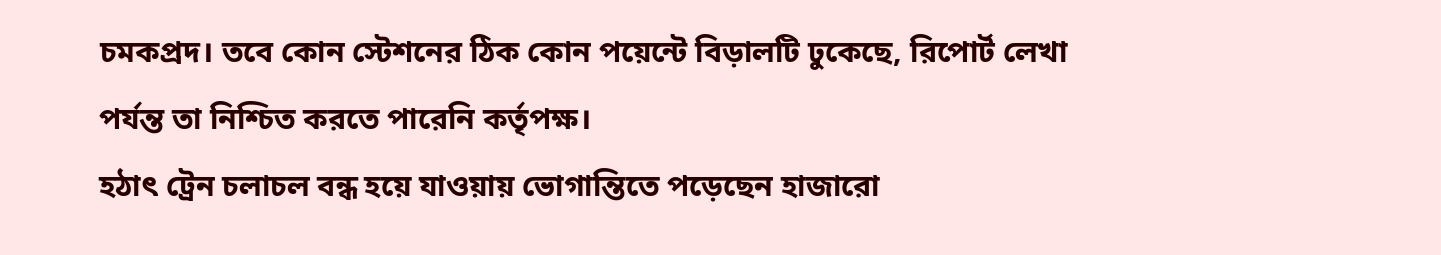চমকপ্রদ। তবে কোন স্টেশনের ঠিক কোন পয়েন্টে বিড়ালটি ঢুকেছে, রিপোর্ট লেখা পর্যন্ত তা নিশ্চিত করতে পারেনি কর্তৃপক্ষ।
হঠাৎ ট্রেন চলাচল বন্ধ হয়ে যাওয়ায় ভোগান্তিতে পড়েছেন হাজারো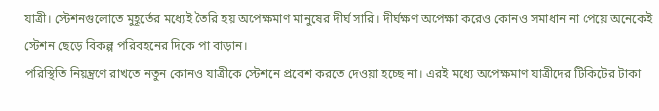যাত্রী। স্টেশনগুলোতে মুহূর্তের মধ্যেই তৈরি হয় অপেক্ষমাণ মানুষের দীর্ঘ সারি। দীর্ঘক্ষণ অপেক্ষা করেও কোনও সমাধান না পেয়ে অনেকেই স্টেশন ছেড়ে বিকল্প পরিবহনের দিকে পা বাড়ান।
পরিস্থিতি নিয়ন্ত্রণে রাখতে নতুন কোনও যাত্রীকে স্টেশনে প্রবেশ করতে দেওয়া হচ্ছে না। এরই মধ্যে অপেক্ষমাণ যাত্রীদের টিকিটের টাকা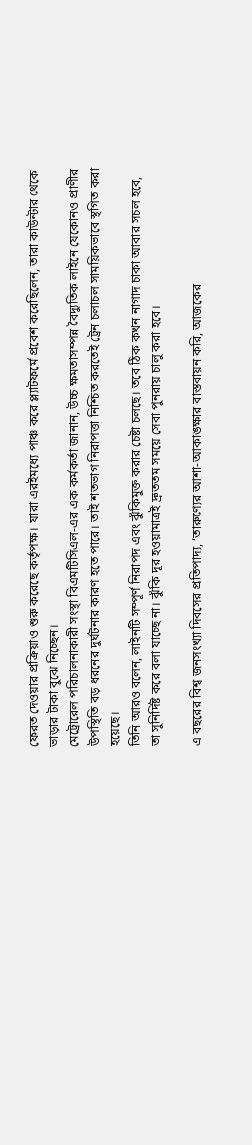ফেরত দেওয়ার প্রক্রিয়াও শুরু করেছে কর্তৃপক্ষ। যারা এরইমধ্যে পাঞ্চ করে প্ল্যাটফর্মে প্রবেশ করেছিলেন, তারা কাউন্টার থেকে ভাড়ার টাকা বুঝে নিচ্ছেন।
মেট্রোরেল পরিচালনাকারী সংস্থা বিএমটিসিএল-এর এক কর্মকর্তা জানান, উচ্চ ক্ষমতাসম্পন্ন বৈদ্যুতিক লাইনে যেকোনও প্রাণীর উপস্থিতি বড় ধরনের দুর্ঘটনার কারণ হতে পারে। তাই শতভাগ নিরাপত্তা নিশ্চিত করতেই ট্রেন চলাচল সাময়িকভাবে স্থগিত করা হয়েছে।
তিনি আরও বলেন, লাইনটি সম্পূর্ণ নিরাপদ এবং ঝুঁকিমুক্ত করার চেষ্টা চলছে। তবে ঠিক কখন নাগাদ চাকা আবার সচল হবে, তা সুনির্দিষ্ট করে বলা যাচ্ছে না। ঝুঁকি দূর হওয়ামাত্রই দ্রুততম সময়ে সেবা পুনরায় চালু করা হবে।

এ বছরের বিশ্ব জনসংখ্যা দিবসের প্রতিপাদ্য, ‘তারুণ্যের আশা-আকাঙ্ক্ষার বাস্তবায়ন করি, আজকের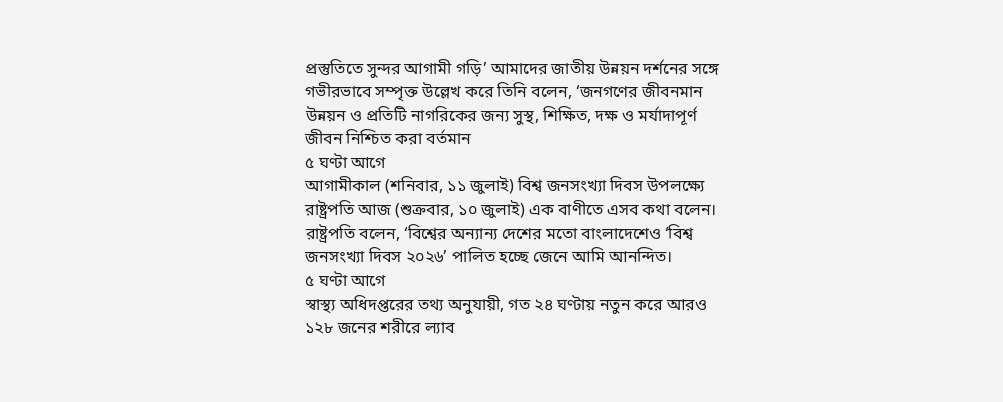প্রস্তুতিতে সুন্দর আগামী গড়ি’ আমাদের জাতীয় উন্নয়ন দর্শনের সঙ্গে গভীরভাবে সম্পৃক্ত উল্লেখ করে তিনি বলেন, ‘জনগণের জীবনমান উন্নয়ন ও প্রতিটি নাগরিকের জন্য সুস্থ, শিক্ষিত, দক্ষ ও মর্যাদাপূর্ণ জীবন নিশ্চিত করা বর্তমান
৫ ঘণ্টা আগে
আগামীকাল (শনিবার, ১১ জুলাই) বিশ্ব জনসংখ্যা দিবস উপলক্ষ্যে রাষ্ট্রপতি আজ (শুক্রবার, ১০ জুলাই) এক বাণীতে এসব কথা বলেন। রাষ্ট্রপতি বলেন, ‘বিশ্বের অন্যান্য দেশের মতো বাংলাদেশেও ‘বিশ্ব জনসংখ্যা দিবস ২০২৬’ পালিত হচ্ছে জেনে আমি আনন্দিত।
৫ ঘণ্টা আগে
স্বাস্থ্য অধিদপ্তরের তথ্য অনুযায়ী, গত ২৪ ঘণ্টায় নতুন করে আরও ১২৮ জনের শরীরে ল্যাব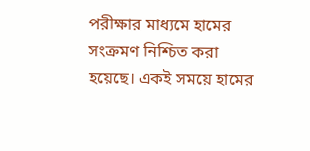পরীক্ষার মাধ্যমে হামের সংক্রমণ নিশ্চিত করা হয়েছে। একই সময়ে হামের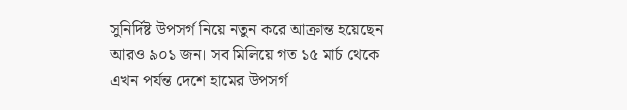সুনির্দিষ্ট উপসর্গ নিয়ে নতুন করে আক্রান্ত হয়েছেন আরও ৯০১ জন। সব মিলিয়ে গত ১৫ মার্চ থেকে এখন পর্যন্ত দেশে হামের উপসর্গ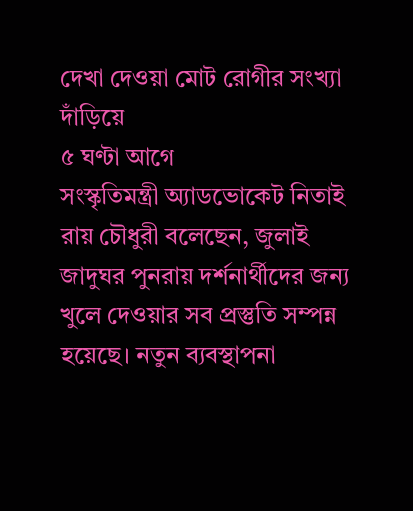দেখা দেওয়া মোট রোগীর সংখ্যা দাঁড়িয়ে
৫ ঘণ্টা আগে
সংস্কৃতিমন্ত্রী অ্যাডভোকেট নিতাই রায় চৌধুরী বলেছেন, জুলাই জাদুঘর পুনরায় দর্শনার্থীদের জন্য খুলে দেওয়ার সব প্রস্তুতি সম্পন্ন হয়েছে। নতুন ব্যবস্থাপনা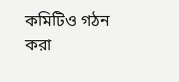কমিটিও গঠন করা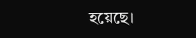হয়েছে।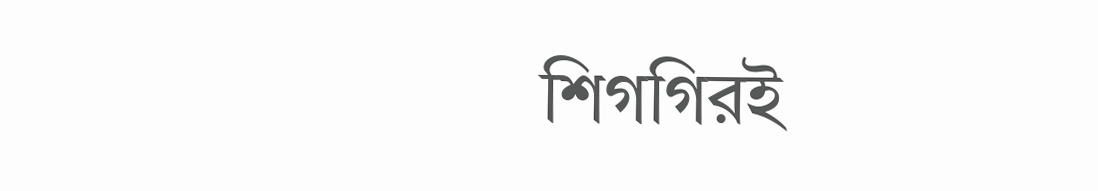শিগগিরই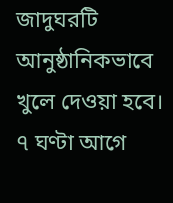জাদুঘরটি আনুষ্ঠানিকভাবে খুলে দেওয়া হবে।
৭ ঘণ্টা আগে